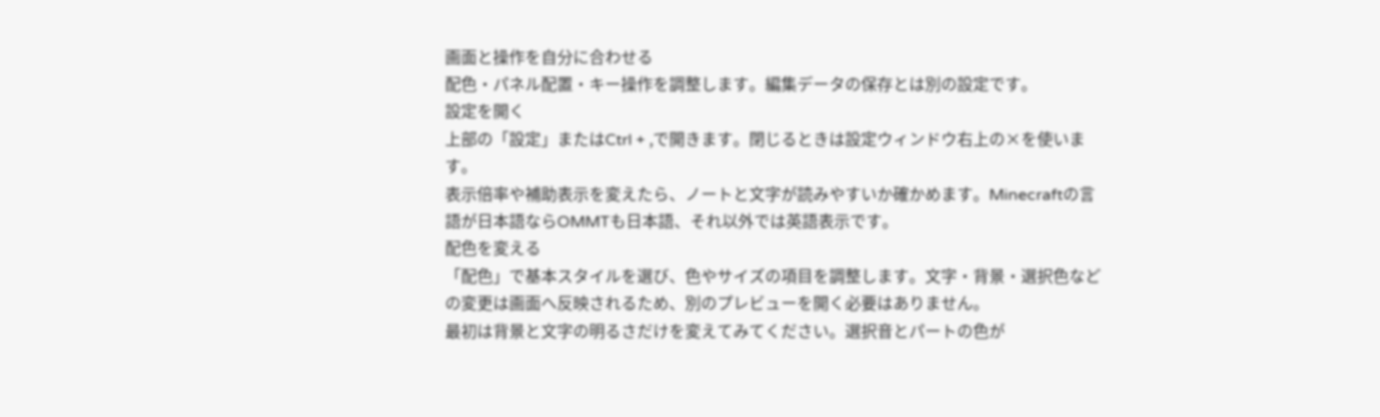画面と操作を自分に合わせる
配色・パネル配置・キー操作を調整します。編集データの保存とは別の設定です。
設定を開く
上部の「設定」またはCtrl + ,で開きます。閉じるときは設定ウィンドウ右上の×を使います。
表示倍率や補助表示を変えたら、ノートと文字が読みやすいか確かめます。Minecraftの言語が日本語ならOMMTも日本語、それ以外では英語表示です。
配色を変える
「配色」で基本スタイルを選び、色やサイズの項目を調整します。文字・背景・選択色などの変更は画面へ反映されるため、別のプレビューを開く必要はありません。
最初は背景と文字の明るさだけを変えてみてください。選択音とパートの色が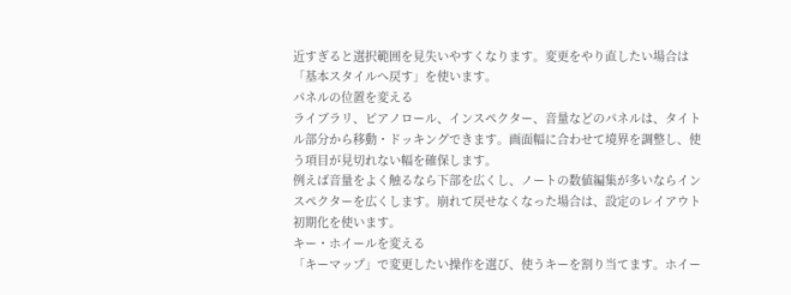近すぎると選択範囲を見失いやすくなります。変更をやり直したい場合は「基本スタイルへ戻す」を使います。
パネルの位置を変える
ライブラリ、ピアノロール、インスペクター、音量などのパネルは、タイトル部分から移動・ドッキングできます。画面幅に合わせて境界を調整し、使う項目が見切れない幅を確保します。
例えば音量をよく触るなら下部を広くし、ノートの数値編集が多いならインスペクターを広くします。崩れて戻せなくなった場合は、設定のレイアウト初期化を使います。
キー・ホイールを変える
「キーマップ」で変更したい操作を選び、使うキーを割り当てます。ホイー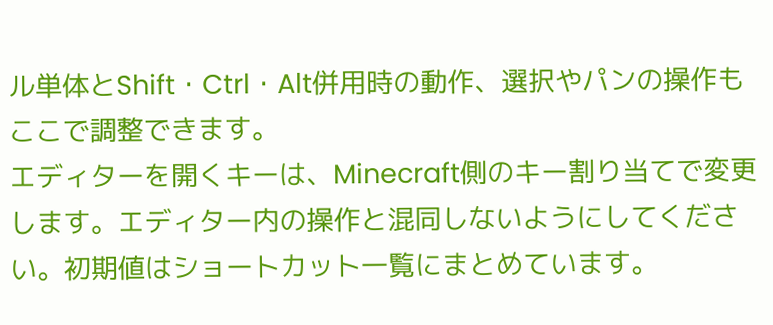ル単体とShift・Ctrl・Alt併用時の動作、選択やパンの操作もここで調整できます。
エディターを開くキーは、Minecraft側のキー割り当てで変更します。エディター内の操作と混同しないようにしてください。初期値はショートカット一覧にまとめています。